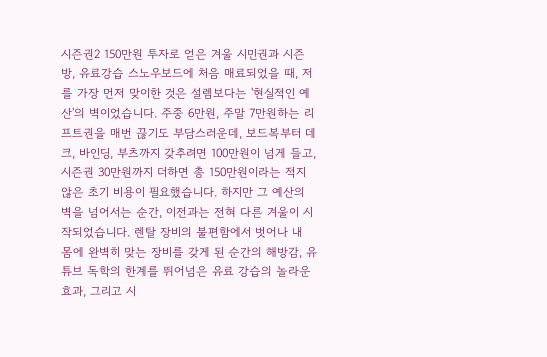시즌권2 150만원 투자로 얻은 겨울 시민권과 시즌방, 유료강습 스노우보드에 처음 매료되었을 때, 저를 가장 먼저 맞이한 것은 설렘보다는 '현실적인 예산'의 벽이었습니다. 주중 6만원, 주말 7만원하는 리프트권을 매번 끊기도 부담스러운데, 보드복부터 데크, 바인딩, 부츠까지 갖추려면 100만원이 넘게 들고, 시즌권 30만원까지 더하면 총 150만원이라는 적지 않은 초기 비용이 필요했습니다. 하지만 그 예산의 벽을 넘어서는 순간, 이전과는 전혀 다른 겨울이 시작되었습니다. 렌탈 장비의 불편함에서 벗어나 내 몸에 완벽히 맞는 장비를 갖게 된 순간의 해방감, 유튜브 독학의 한계를 뛰어넘은 유료 강습의 놀라운 효과, 그리고 시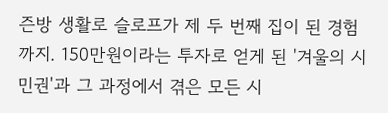즌방 생활로 슬로프가 제 두 번째 집이 된 경험까지. 150만원이라는 투자로 얻게 된 '겨울의 시민권'과 그 과정에서 겪은 모든 시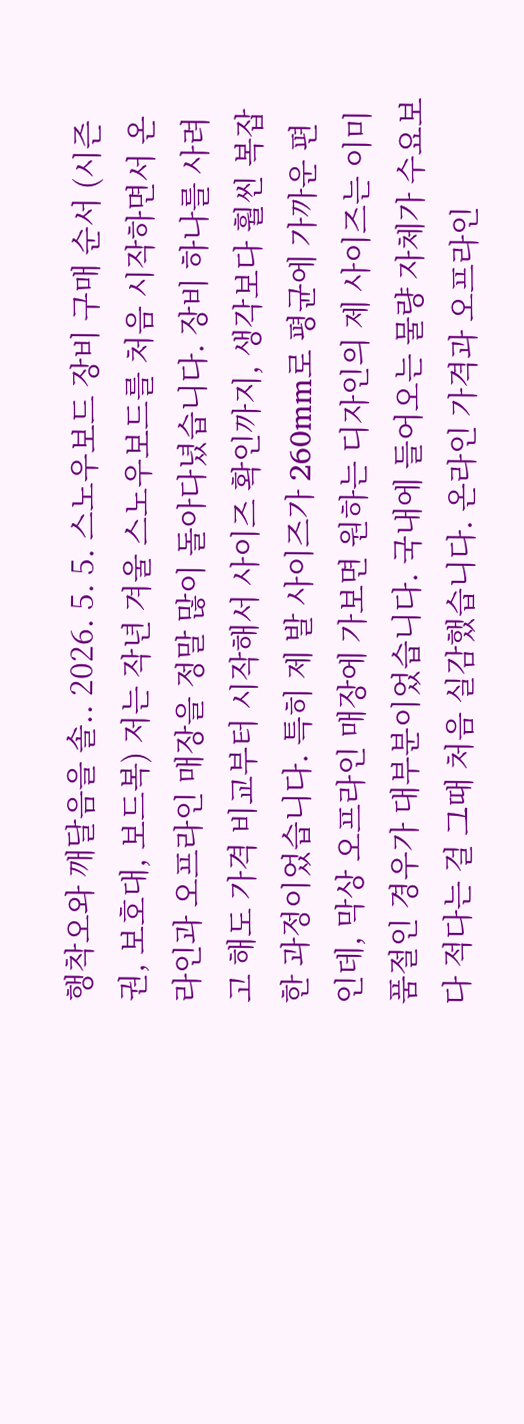행착오와 깨달음을 솔.. 2026. 5. 5. 스노우보드 장비 구매 순서 (시즌권, 보호대, 보드복) 저는 작년 겨울 스노우보드를 처음 시작하면서 온라인과 오프라인 매장을 정말 많이 돌아다녔습니다. 장비 하나를 사려고 해도 가격 비교부터 시작해서 사이즈 확인까지, 생각보다 훨씬 복잡한 과정이었습니다. 특히 제 발 사이즈가 260mm로 평균에 가까운 편인데, 막상 오프라인 매장에 가보면 원하는 디자인의 제 사이즈는 이미 품절인 경우가 대부분이었습니다. 국내에 들어오는 물량 자체가 수요보다 적다는 걸 그때 처음 실감했습니다. 온라인 가격과 오프라인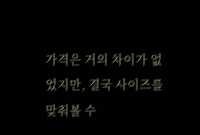가격은 거의 차이가 없었지만, 결국 사이즈를 맞춰볼 수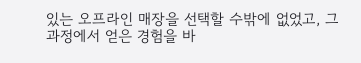있는 오프라인 매장을 선택할 수밖에 없었고, 그 과정에서 얻은 경험을 바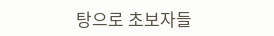탕으로 초보자들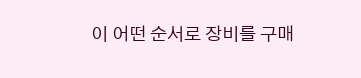이 어떤 순서로 장비를 구매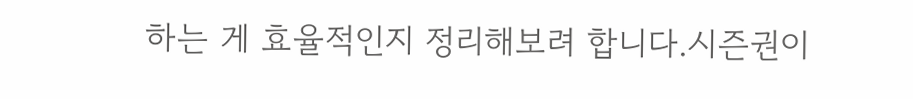하는 게 효율적인지 정리해보려 합니다.시즌권이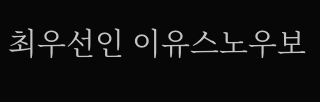최우선인 이유스노우보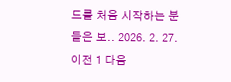드를 처음 시작하는 분들은 보.. 2026. 2. 27. 이전 1 다음